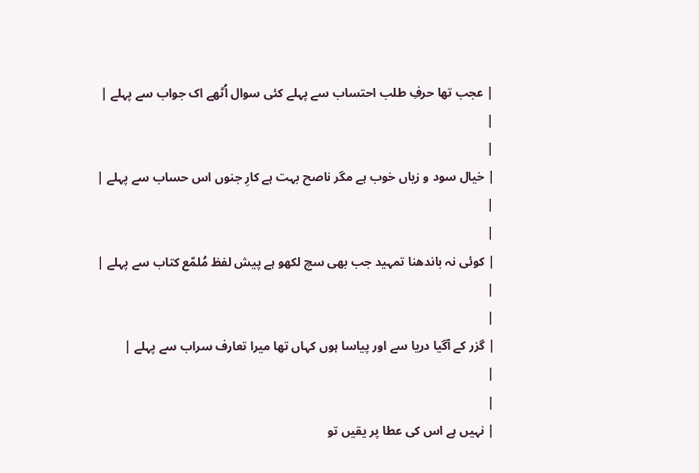| عجب تھا حرفِ طلب احتساب سے پہلے کئی سوال اُٹھے اک جواب سے پہلے |
|
|
| خیال سود و زیاں خوب ہے مگر ناصح بہت ہے کارِ جنوں اس حساب سے پہلے |
|
|
| کوئی نہ باندھنا تمہید جب بھی سچ لکھو ہے پیش لفظ مُلمّع کتاب سے پہلے |
|
|
| گزر کے آگیا دریا سے اور پیاسا ہوں کہاں تھا میرا تعارف سراب سے پہلے |
|
|
| نہیں ہے اس کی عطا پر یقیں تو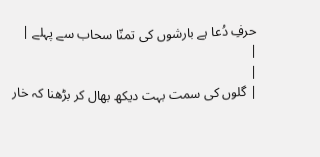حرفِ دُعا ہے بارشوں کی تمنّا سحاب سے پہلے |
|
|
| گلوں کی سمت بہت دیکھ بھال کر بڑھنا کہ خار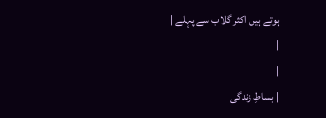ہوتے ہیں اکثر گلاب سے پہلے |
|
|
| بساطِ زندگی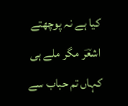کیا ہے نہ پوچھتے اشعؔر مگر ملے ہی کہاں تم حباب سے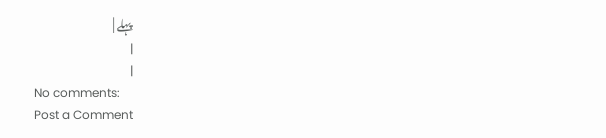پہلے |
|
|
No comments:
Post a Comment